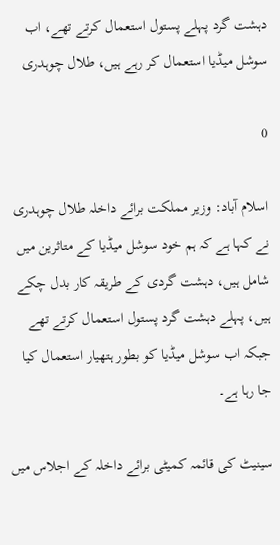دہشت گرد پہلے پستول استعمال کرتے تھے، اب سوشل میڈیا استعمال کر رہے ہیں، طلال چوہدری

0

اسلام آباد: وزیر مملکت برائے داخلہ طلال چوہدری نے کہا ہے کہ ہم خود سوشل میڈیا کے متاثرین میں شامل ہیں، دہشت گردی کے طریقہ کار بدل چکے ہیں، پہلے دہشت گرد پستول استعمال کرتے تھے جبکہ اب سوشل میڈیا کو بطور ہتھیار استعمال کیا جا رہا ہے۔

سینیٹ کی قائمہ کمیٹی برائے داخلہ کے اجلاس میں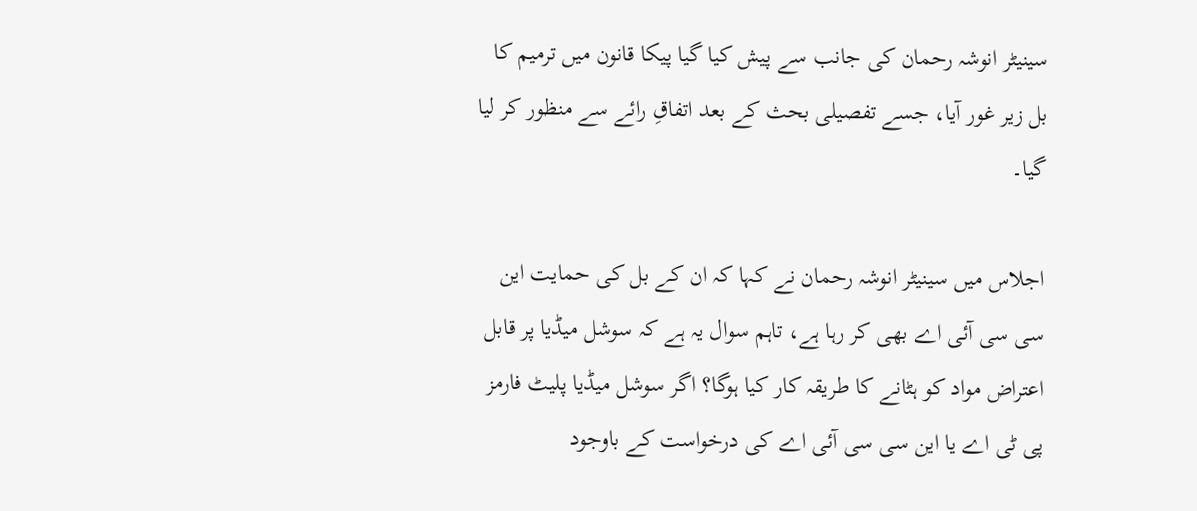سینیٹر انوشہ رحمان کی جانب سے پیش کیا گیا پیکا قانون میں ترمیم کا بل زیر غور آیا، جسے تفصیلی بحث کے بعد اتفاقِ رائے سے منظور کر لیا گیا۔

اجلاس میں سینیٹر انوشہ رحمان نے کہا کہ ان کے بل کی حمایت این سی سی آئی اے بھی کر رہا ہے، تاہم سوال یہ ہے کہ سوشل میڈیا پر قابل اعتراض مواد کو ہٹانے کا طریقہ کار کیا ہوگا؟ اگر سوشل میڈیا پلیٹ فارمز پی ٹی اے یا این سی سی آئی اے کی درخواست کے باوجود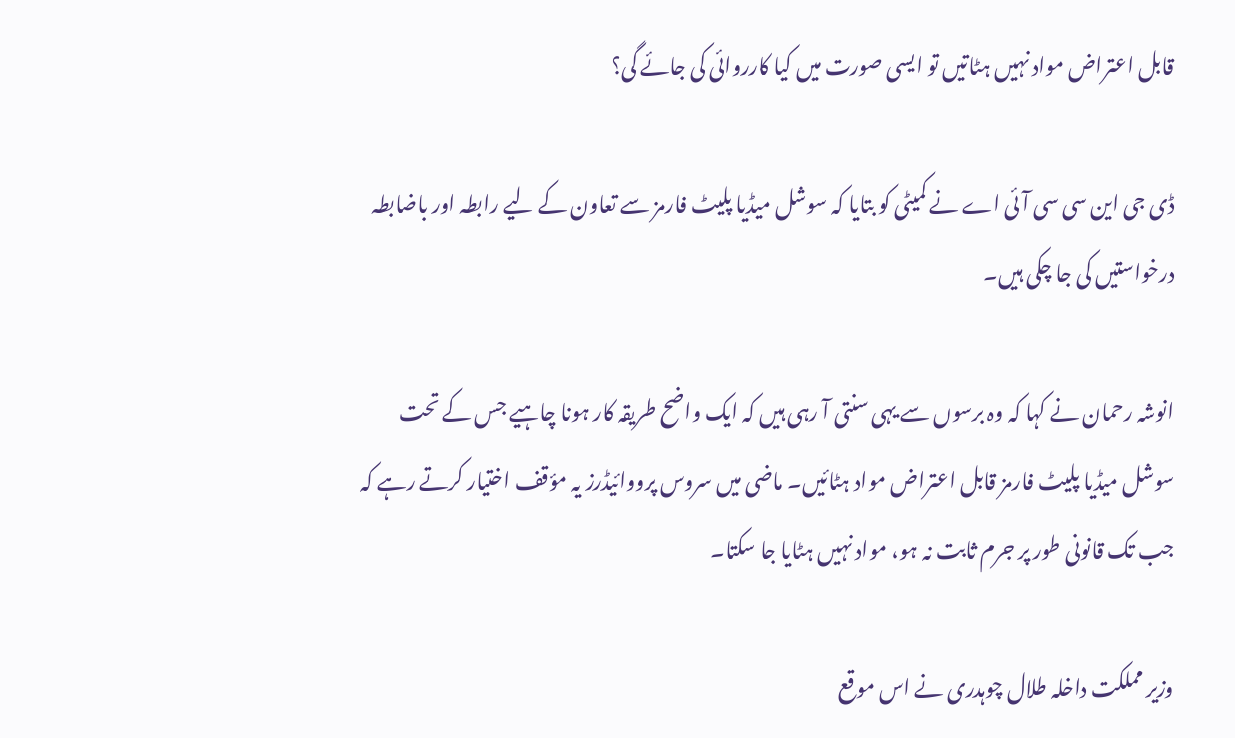قابل اعتراض مواد نہیں ہٹاتیں تو ایسی صورت میں کیا کارروائی کی جائے گی؟

ڈی جی این سی سی آئی اے نے کمیٹی کو بتایا کہ سوشل میڈیا پلیٹ فارمز سے تعاون کے لیے رابطہ اور باضابطہ درخواستیں کی جا چکی ہیں۔

انوشہ رحمان نے کہا کہ وہ برسوں سے یہی سنتی آ رہی ہیں کہ ایک واضح طریقہ کار ہونا چاہیے جس کے تحت سوشل میڈیا پلیٹ فارمز قابل اعتراض مواد ہٹائیں۔ ماضی میں سروس پرووائیڈرز یہ مؤقف اختیار کرتے رہے کہ جب تک قانونی طور پر جرم ثابت نہ ہو، مواد نہیں ہٹایا جا سکتا۔

وزیر مملکت داخلہ طلال چوہدری نے اس موقع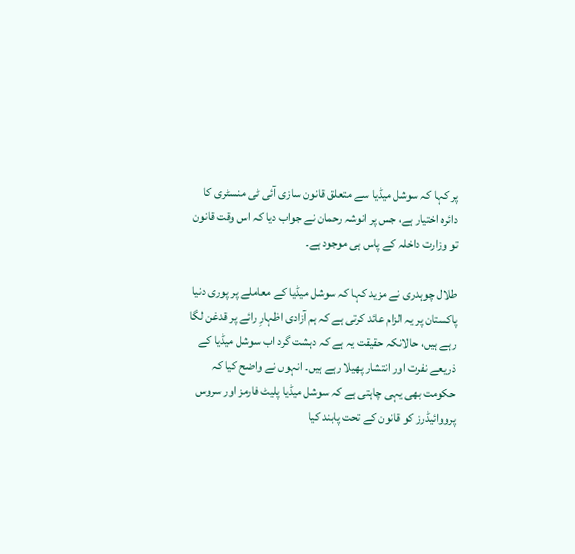پر کہا کہ سوشل میڈیا سے متعلق قانون سازی آئی ٹی منسٹری کا دائرہ اختیار ہے، جس پر انوشہ رحمان نے جواب دیا کہ اس وقت قانون تو وزارت داخلہ کے پاس ہی موجود ہے۔

طلال چوہدری نے مزید کہا کہ سوشل میڈیا کے معاملے پر پوری دنیا پاکستان پر یہ الزام عائد کرتی ہے کہ ہم آزادی اظہارِ رائے پر قدغن لگا رہے ہیں، حالانکہ حقیقت یہ ہے کہ دہشت گرد اب سوشل میڈیا کے ذریعے نفرت اور انتشار پھیلا رہے ہیں۔ انہوں نے واضح کیا کہ حکومت بھی یہی چاہتی ہے کہ سوشل میڈیا پلیٹ فارمز اور سروس پرووائیڈرز کو قانون کے تحت پابند کیا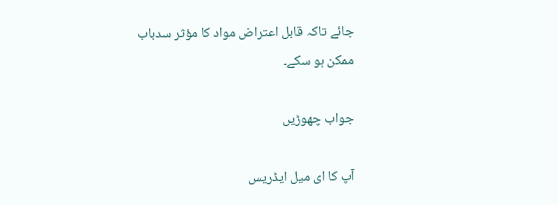جائے تاکہ قابل اعتراض مواد کا مؤثر سدباب ممکن ہو سکے۔

جواب چھوڑیں

آپ کا ای میل ایڈریس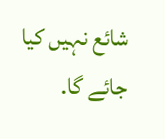شائع نہیں کیا جائے گا.